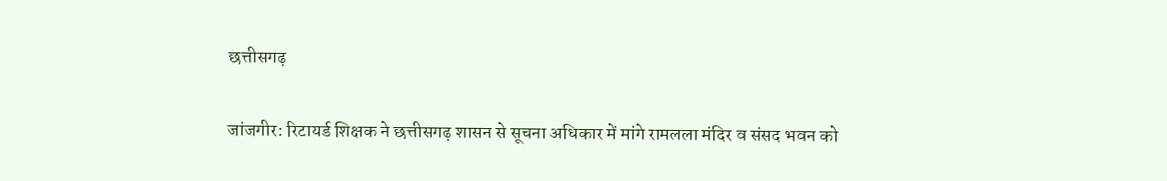छत्तीसगढ़

जांजगीर: रिटायर्ड शिक्षक ने छत्तीसगढ़ शासन से सूचना अधिकार में मांगे रामलला मंदिर व संसद भवन को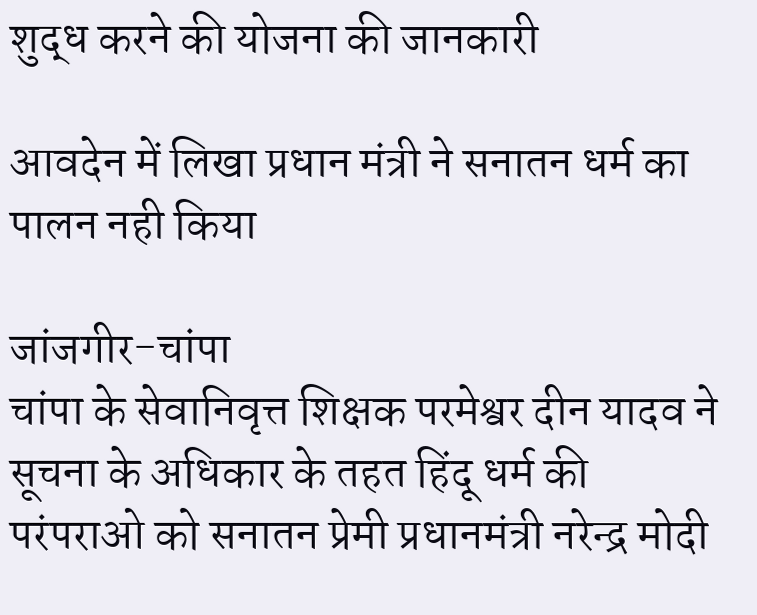शुद्ध करने की योजना की जानकारी

आवदेन में लिखा प्रधान मंत्री ने सनातन धर्म का पालन नही किया

जांजगीर-चांपा
चांपा के सेवानिवृत्त शिक्षक परमेश्वर दीन यादव ने सूचना के अधिकार के तहत हिंदू धर्म की परंपराओ को सनातन प्रेमी प्रधानमंत्री नरेन्द्र मोदी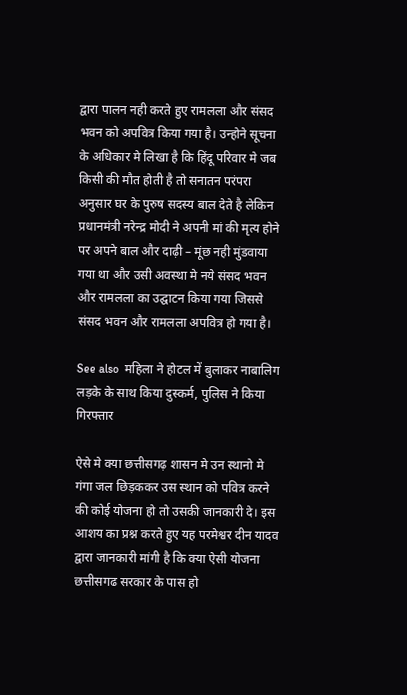द्वारा पालन नही करते हुए रामलला और संसद भवन को अपवित्र किया गया है। उन्होने सूचना के अधिकार मे लिखा है कि हिंदू परिवार मे जब किसी की मौत होती है तो सनातन परंपरा अनुसार घर के पुरुष सदस्य बाल देते है लेकिन प्रधानमंत्री नरेन्द्र मोदी ने अपनी मां की मृत्य होने पर अपने बाल और दाढ़ी – मूंछ नही मुंडवाया गया था और उसी अवस्था मे नये संसद भवन और रामलला का उद्घाटन किया गया जिससे संसद भवन और रामलला अपवित्र हो गया है।

See also  महिला ने होटल में बुलाकर नाबालिग लड़के के साथ किया दुस्कर्म, पुलिस ने किया गिरफ्तार

ऐसे मे क्या छत्तीसगढ़ शासन मे उन स्थानो मे गंगा जल छिड़ककर उस स्थान को पवित्र करने की कोई योजना हो तो उसकी जानकारी दे। इस आशय का प्रश्न करते हुए यह परमेश्वर दीन यादव द्वारा जानकारी मांगी है कि क्या ऐसी योजना छत्तीसगढ सरकार के पास हो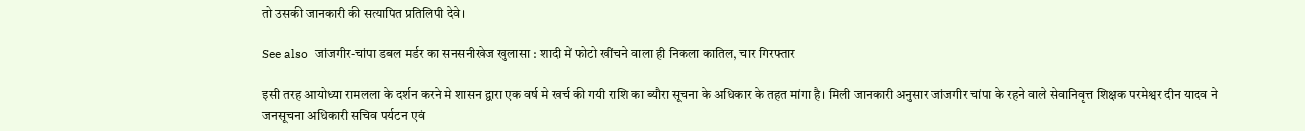तो उसकी जानकारी की सत्यापित प्रतिलिपी देवे।

See also  जांजगीर-चांपा डबल मर्डर का सनसनीखेज खुलासा : शादी में फोटो खींचने वाला ही निकला कातिल, चार गिरफ्तार

इसी तरह आयोध्या रामलला के दर्शन करने मे शासन द्वारा एक वर्ष मे खर्च की गयी राशि का ब्यौरा सूचना के अधिकार के तहत मांगा है। मिली जानकारी अनुसार जांजगीर चांपा के रहने वाले सेवानिवृत्त शिक्षक परमेश्वर दीन यादव ने जनसूचना अधिकारी सचिव पर्यटन एवं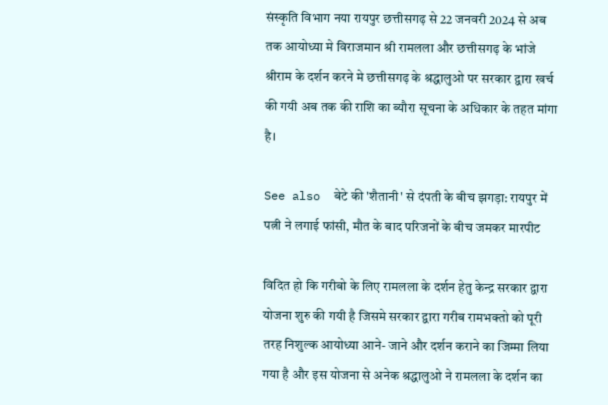संस्कृति विभाग नया रायपुर छत्तीसगढ़ से 22 जनवरी 2024 से अब तक आयोध्या मे विराजमान श्री रामलला और छत्तीसगढ़ के भांजे श्रीराम के दर्शन करने मे छत्तीसगढ़ के श्रद्धालुओ पर सरकार द्वारा खर्च की गयी अब तक की राशि का ब्यौरा सूचना के अधिकार के तहत मांगा है।

See also  बेटे की 'शैतानी' से दंपती के बीच झगड़ा: रायपुर में पत्नी ने लगाई फांसी, मौत के बाद परिजनों के बीच जमकर मारपीट

विदित हो कि गरीबो के लिए रामलला के दर्शन हेतु केन्द्र सरकार द्वारा योजना शुरु की गयी है जिसमे सरकार द्वारा गरीब रामभक्तो को पूरी तरह निशुल्क आयोध्या आने- जाने और दर्शन कराने का जिम्मा लिया गया है और इस योजना से अनेक श्रद्धालुओ ने रामलला के दर्शन का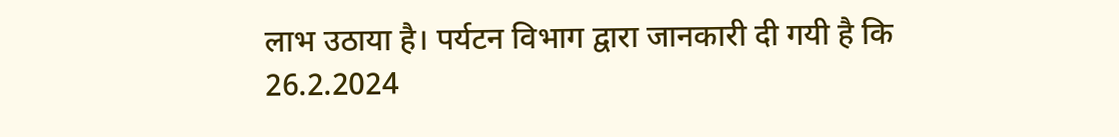लाभ उठाया है। पर्यटन विभाग द्वारा जानकारी दी गयी है कि 26.2.2024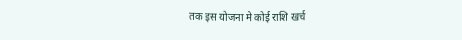तक इस योजना मे कोई राशि खर्च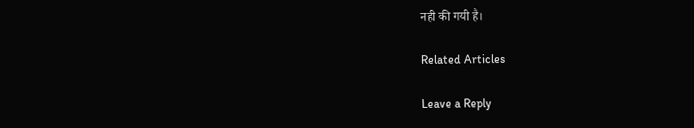नही की गयी है।

Related Articles

Leave a Reply